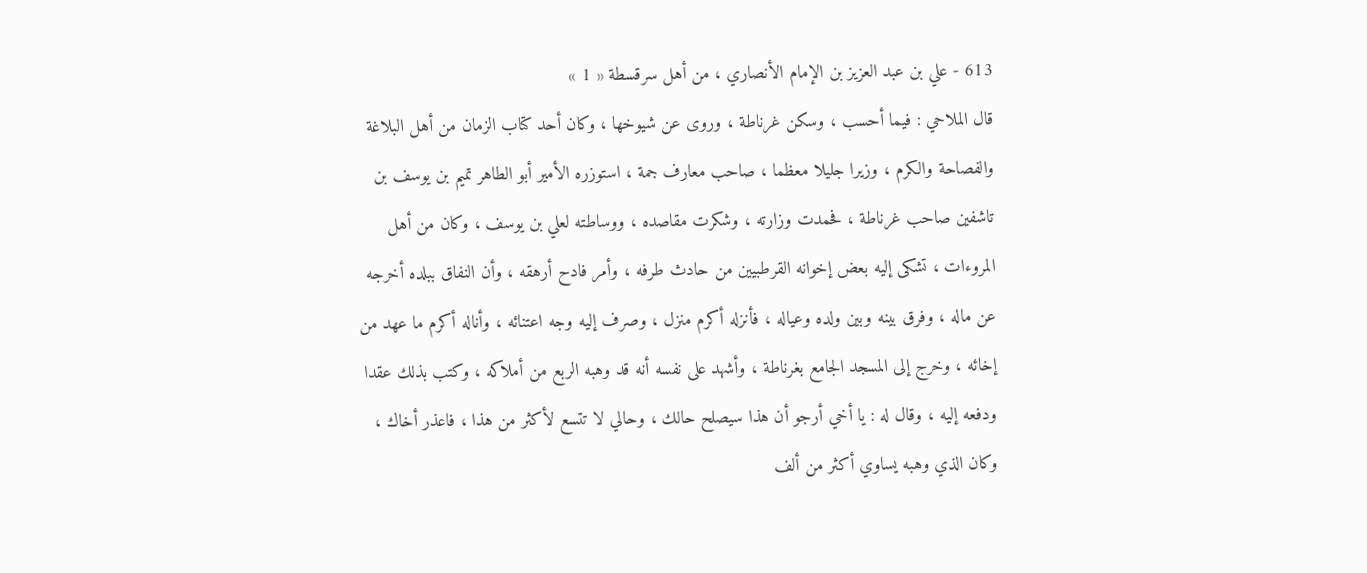613 - علي بن عبد العزيز بن الإمام الأنصاري ، من أهل سرقسطة « 1 »
قال الملاحي : فيما أحسب ، وسكن غرناطة ، وروى عن شيوخها ، وكان أحد كتاب الزمان من أهل البلاغة والفصاحة والكرم ، وزيرا جليلا معظما ، صاحب معارف جمة ، استوزره الأمير أبو الطاهر تميم بن يوسف بن تاشفين صاحب غرناطة ، فحمدت وزارته ، وشكرت مقاصده ، ووساطته لعلي بن يوسف ، وكان من أهل المروءات ، تشكى إليه بعض إخوانه القرطبيين من حادث طرفه ، وأمر فادح أرهقه ، وأن النفاق ببلده أخرجه عن ماله ، وفرق بينه وبين ولده وعياله ، فأنزله أكرم منزل ، وصرف إليه وجه اعتنائه ، وأناله أكرم ما عهد من إخائه ، وخرج إلى المسجد الجامع بغرناطة ، وأشهد على نفسه أنه قد وهبه الربع من أملاكه ، وكتب بذلك عقدا ودفعه إليه ، وقال له : يا أخي أرجو أن هذا سيصلح حالك ، وحالي لا تتسع لأكثر من هذا ، فاعذر أخاك ، وكان الذي وهبه يساوي أكثر من ألف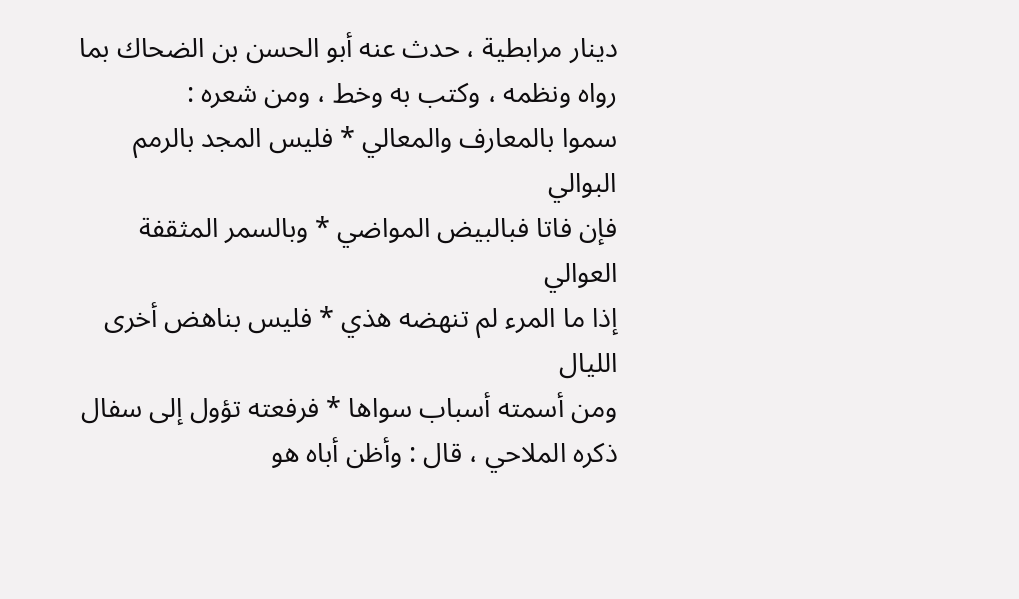دينار مرابطية ، حدث عنه أبو الحسن بن الضحاك بما رواه ونظمه ، وكتب به وخط ، ومن شعره :
سموا بالمعارف والمعالي * فليس المجد بالرمم البوالي
فإن فاتا فبالبيض المواضي * وبالسمر المثقفة العوالي
إذا ما المرء لم تنهضه هذي * فليس بناهض أخرى الليال
ومن أسمته أسباب سواها * فرفعته تؤول إلى سفال
ذكره الملاحي ، قال : وأظن أباه هو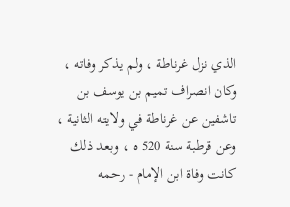الذي نزل غرناطة ، ولم يذكر وفاته ، وكان انصراف تميم بن يوسف بن تاشفين عن غرناطة في ولايته الثانية ، وعن قرطبة سنة 520 ه ، وبعد ذلك كانت وفاة ابن الإمام - رحمه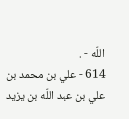اللّه - .
614 - علي بن محمد بن علي بن عبد اللّه بن يزيد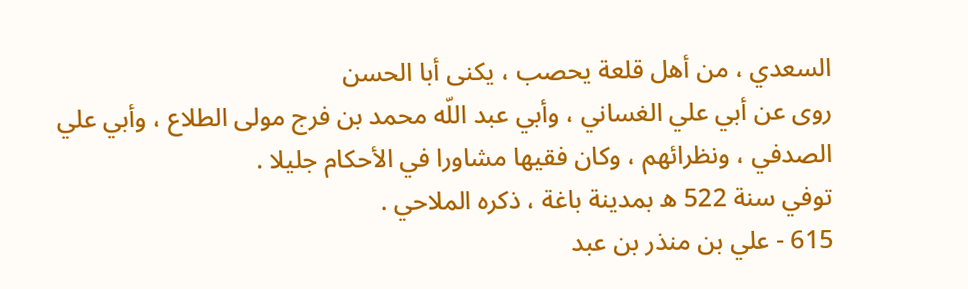السعدي ، من أهل قلعة يحصب ، يكنى أبا الحسن
روى عن أبي علي الغساني ، وأبي عبد اللّه محمد بن فرج مولى الطلاع ، وأبي علي الصدفي ، ونظرائهم ، وكان فقيها مشاورا في الأحكام جليلا .
توفي سنة 522 ه بمدينة باغة ، ذكره الملاحي .
615 - علي بن منذر بن عبد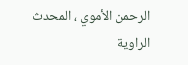الرحمن الأموي ، المحدث الراوية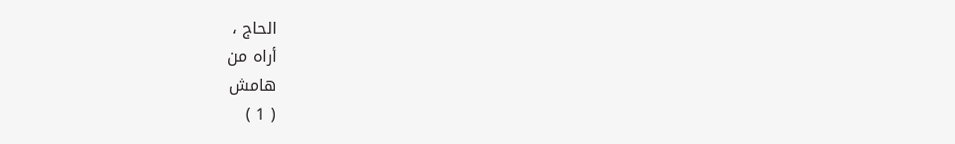الحاج ،
أراه من
هامش
( 1 )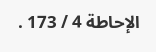الإحاطة 4 / 173 .